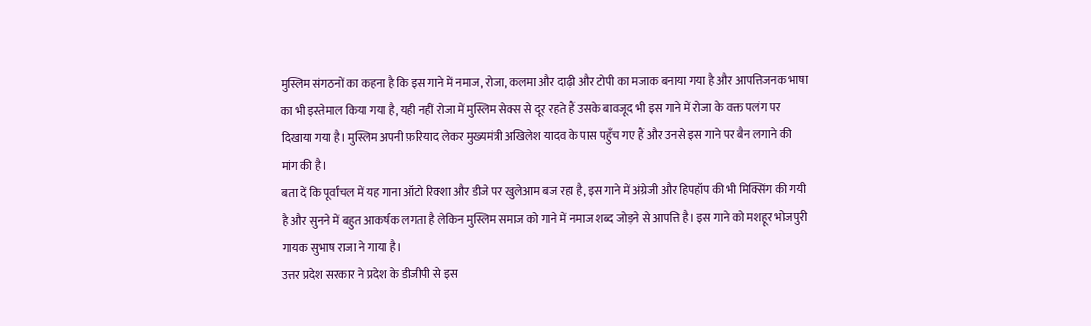मुस्लिम संगठनों का कहना है कि इस गाने में नमाज, रोजा, कलमा और दाढ़ी और टोपी का मजाक बनाया गया है और आपत्तिजनक भाषा का भी इस्तेमाल किया गया है, यही नहीं रोजा में मुस्लिम सेक्स से दूर रहते हैं उसके बावजूद भी इस गाने में रोजा के वक्त पलंग पर दिखाया गया है। मुस्लिम अपनी फ़रियाद लेकर मुख्यमंत्री अखिलेश यादव के पास पहुँच गए हैं और उनसे इस गाने पर बैन लगाने की मांग की है।
बता दें कि पूर्वांचल में यह गाना ऑटो रिक्शा और डीजे पर खुलेआम बज रहा है, इस गाने में अंग्रेजी और हिपहॉप की भी मिक्सिंग की गयी है और सुनने में बहुत आकर्षक लगता है लेकिन मुस्लिम समाज को गाने में नमाज शब्द जोड़ने से आपत्ति है। इस गाने को मशहूर भोजपुरी गायक सुभाष राजा ने गाया है।
उत्तर प्रदेश सरकार ने प्रदेश के डीजीपी से इस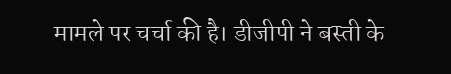मामले पर चर्चा की है। डीजीपी ने बस्ती के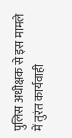पुलिस अधीक्षक से इस मामले में तुरंत कार्यवाही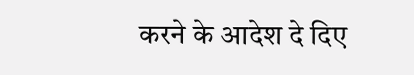करने के आदेश दे दिए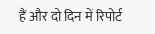हैं और दो दिन में रिपोर्ट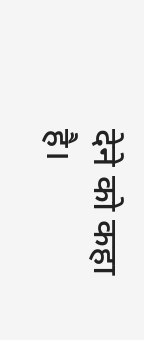देने को कहा है।